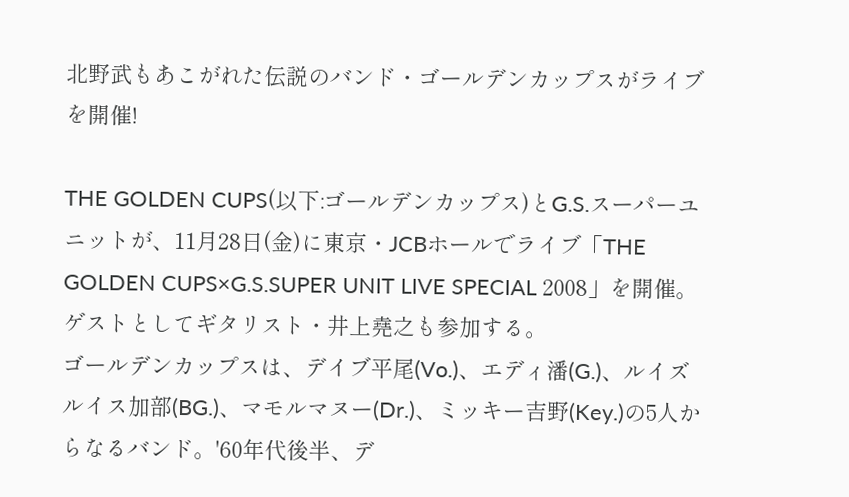北野武もあこがれた伝説のバンド・ゴールデンカップスがライブを開催!

THE GOLDEN CUPS(以下:ゴールデンカップス)とG.S.スーパーユニットが、11月28日(金)に東京・JCBホールでライブ「THE GOLDEN CUPS×G.S.SUPER UNIT LIVE SPECIAL 2008」を開催。ゲストとしてギタリスト・井上堯之も参加する。
ゴールデンカップスは、デイブ平尾(Vo.)、エディ潘(G.)、ルイズルイス加部(BG.)、マモルマヌー(Dr.)、ミッキー吉野(Key.)の5人からなるバンド。'60年代後半、デ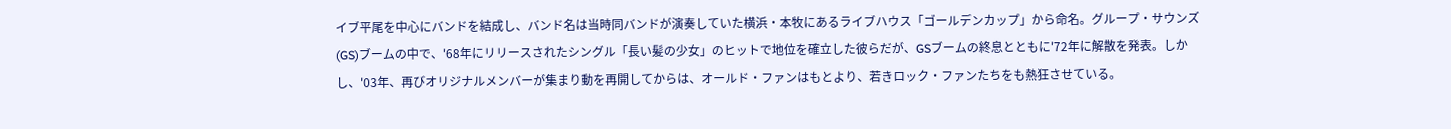イブ平尾を中心にバンドを結成し、バンド名は当時同バンドが演奏していた横浜・本牧にあるライブハウス「ゴールデンカップ」から命名。グループ・サウンズ(GS)ブームの中で、'68年にリリースされたシングル「長い髪の少女」のヒットで地位を確立した彼らだが、GSブームの終息とともに'72年に解散を発表。しかし、'03年、再びオリジナルメンバーが集まり動を再開してからは、オールド・ファンはもとより、若きロック・ファンたちをも熱狂させている。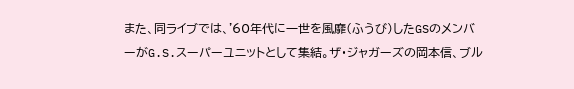また、同ライブでは、'60年代に一世を風靡(ふうび)したGSのメンバーがG.S.スーパーユニットとして集結。ザ・ジャガーズの岡本信、ブル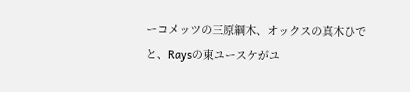ーコメッツの三原綱木、オックスの真木ひでと、Raysの東ユースケがユ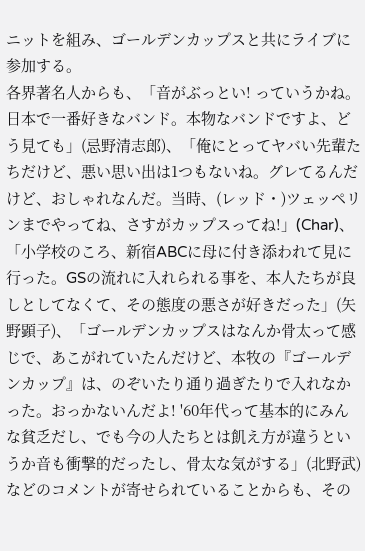ニットを組み、ゴールデンカップスと共にライブに参加する。
各界著名人からも、「音がぶっとい! っていうかね。日本で一番好きなバンド。本物なバンドですよ、どう見ても」(忌野清志郎)、「俺にとってヤバい先輩たちだけど、悪い思い出は1つもないね。グレてるんだけど、おしゃれなんだ。当時、(レッド・)ツェッペリンまでやってね、さすがカップスってね!」(Char)、「小学校のころ、新宿ABCに母に付き添われて見に行った。GSの流れに入れられる事を、本人たちが良しとしてなくて、その態度の悪さが好きだった」(矢野顕子)、「ゴールデンカップスはなんか骨太って感じで、あこがれていたんだけど、本牧の『ゴールデンカップ』は、のぞいたり通り過ぎたりで入れなかった。おっかないんだよ! '60年代って基本的にみんな貧乏だし、でも今の人たちとは飢え方が違うというか音も衝撃的だったし、骨太な気がする」(北野武)などのコメントが寄せられていることからも、その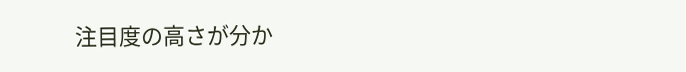注目度の高さが分か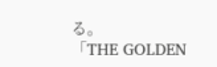る。
「THE GOLDEN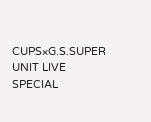CUPS×G.S.SUPER UNIT LIVE SPECIAL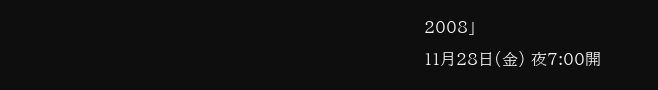2008」
11月28日(金) 夜7:00開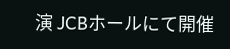演 JCBホールにて開催